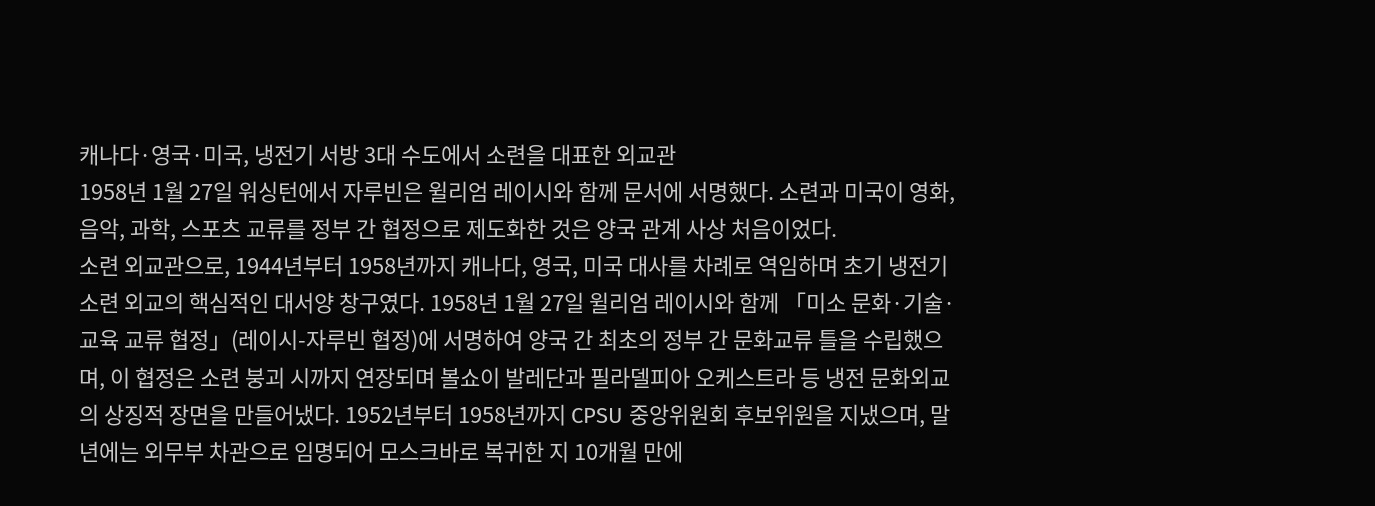캐나다·영국·미국, 냉전기 서방 3대 수도에서 소련을 대표한 외교관
1958년 1월 27일 워싱턴에서 자루빈은 윌리엄 레이시와 함께 문서에 서명했다. 소련과 미국이 영화, 음악, 과학, 스포츠 교류를 정부 간 협정으로 제도화한 것은 양국 관계 사상 처음이었다.
소련 외교관으로, 1944년부터 1958년까지 캐나다, 영국, 미국 대사를 차례로 역임하며 초기 냉전기 소련 외교의 핵심적인 대서양 창구였다. 1958년 1월 27일 윌리엄 레이시와 함께 「미소 문화·기술·교육 교류 협정」(레이시-자루빈 협정)에 서명하여 양국 간 최초의 정부 간 문화교류 틀을 수립했으며, 이 협정은 소련 붕괴 시까지 연장되며 볼쇼이 발레단과 필라델피아 오케스트라 등 냉전 문화외교의 상징적 장면을 만들어냈다. 1952년부터 1958년까지 CPSU 중앙위원회 후보위원을 지냈으며, 말년에는 외무부 차관으로 임명되어 모스크바로 복귀한 지 10개월 만에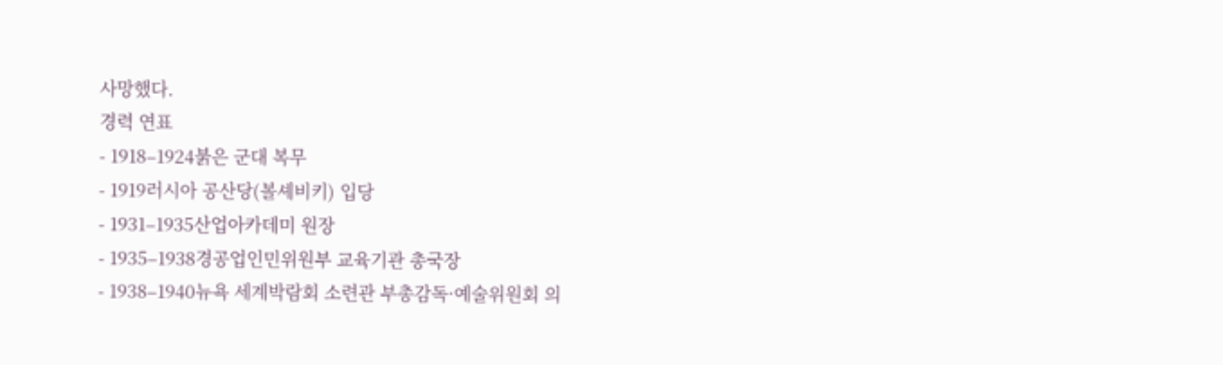사망했다.
경력 연표
- 1918–1924붉은 군대 복무
- 1919러시아 공산당(볼셰비키) 입당
- 1931–1935산업아카데미 원장
- 1935–1938경공업인민위원부 교육기관 총국장
- 1938–1940뉴욕 세계박람회 소련관 부총감독·예술위원회 의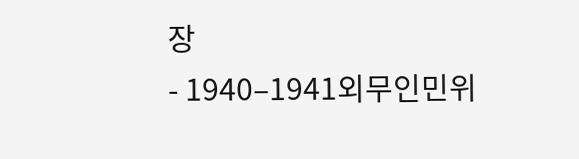장
- 1940–1941외무인민위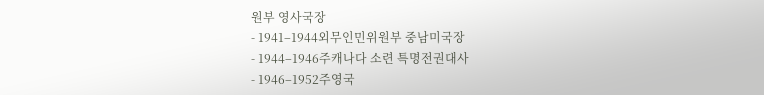원부 영사국장
- 1941–1944외무인민위원부 중남미국장
- 1944–1946주캐나다 소련 특명전권대사
- 1946–1952주영국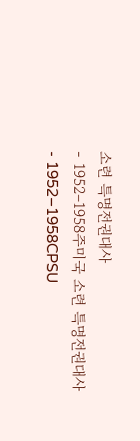소련 특명전권대사
- 1952–1958주미국 소련 특명전권대사
- 1952–1958CPSU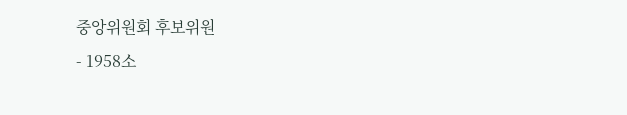중앙위원회 후보위원
- 1958소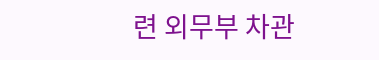련 외무부 차관